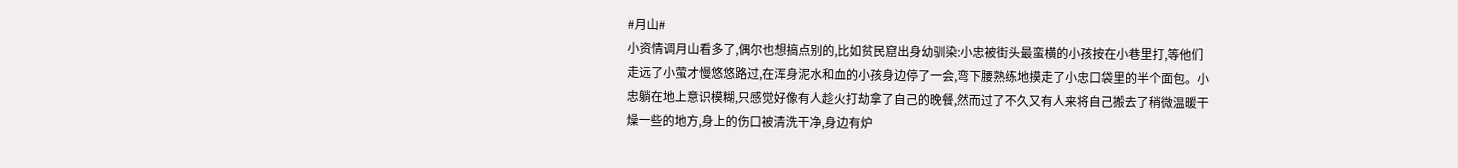#月山#
小资情调月山看多了,偶尔也想搞点别的,比如贫民窟出身幼驯染:小忠被街头最蛮横的小孩按在小巷里打,等他们走远了小萤才慢悠悠路过,在浑身泥水和血的小孩身边停了一会,弯下腰熟练地摸走了小忠口袋里的半个面包。小忠躺在地上意识模糊,只感觉好像有人趁火打劫拿了自己的晚餐,然而过了不久又有人来将自己搬去了稍微温暖干燥一些的地方,身上的伤口被清洗干净,身边有炉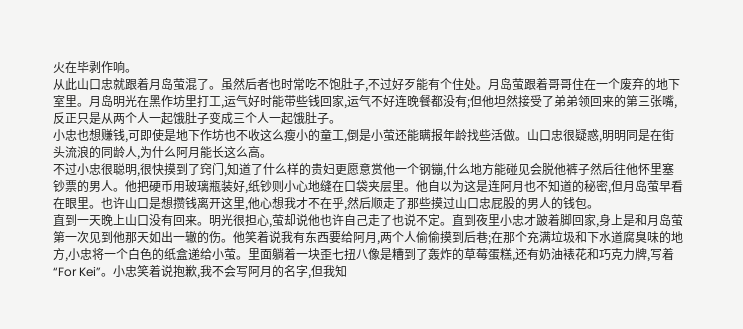火在毕剥作响。
从此山口忠就跟着月岛萤混了。虽然后者也时常吃不饱肚子,不过好歹能有个住处。月岛萤跟着哥哥住在一个废弃的地下室里。月岛明光在黑作坊里打工,运气好时能带些钱回家,运气不好连晚餐都没有;但他坦然接受了弟弟领回来的第三张嘴,反正只是从两个人一起饿肚子变成三个人一起饿肚子。
小忠也想赚钱,可即使是地下作坊也不收这么瘦小的童工,倒是小萤还能瞒报年龄找些活做。山口忠很疑惑,明明同是在街头流浪的同龄人,为什么阿月能长这么高。
不过小忠很聪明,很快摸到了窍门,知道了什么样的贵妇更愿意赏他一个钢镚,什么地方能碰见会脱他裤子然后往他怀里塞钞票的男人。他把硬币用玻璃瓶装好,纸钞则小心地缝在口袋夹层里。他自以为这是连阿月也不知道的秘密,但月岛萤早看在眼里。也许山口是想攒钱离开这里,他心想我才不在乎,然后顺走了那些摸过山口忠屁股的男人的钱包。
直到一天晚上山口没有回来。明光很担心,萤却说他也许自己走了也说不定。直到夜里小忠才跛着脚回家,身上是和月岛萤第一次见到他那天如出一辙的伤。他笑着说我有东西要给阿月,两个人偷偷摸到后巷;在那个充满垃圾和下水道腐臭味的地方,小忠将一个白色的纸盒递给小萤。里面躺着一块歪七扭八像是糟到了轰炸的草莓蛋糕,还有奶油裱花和巧克力牌,写着“For Kei”。小忠笑着说抱歉,我不会写阿月的名字,但我知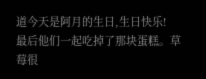道今天是阿月的生日,生日快乐!
最后他们一起吃掉了那块蛋糕。草莓很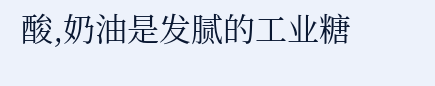酸,奶油是发腻的工业糖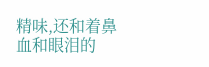精味,还和着鼻血和眼泪的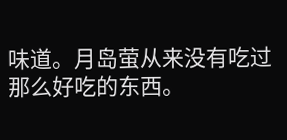味道。月岛萤从来没有吃过那么好吃的东西。